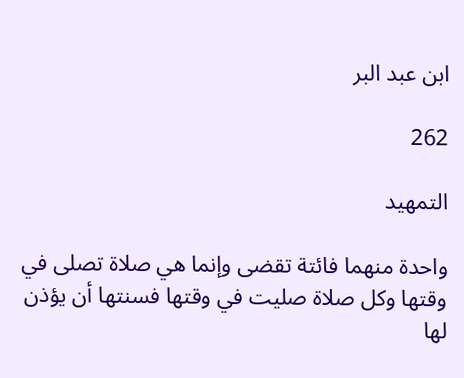ابن عبد البر

262

التمهيد

واحدة منهما فائتة تقضى وإنما هي صلاة تصلى في وقتها وكل صلاة صليت في وقتها فسنتها أن يؤذن لها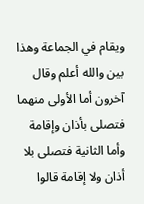ويقام في الجماعة وهذا بين والله أعلم وقال آخرون أما الأولى منهما فتصلى بأذان وإقامة وأما الثانية فتصلى بلا أذان ولا إقامة قالوا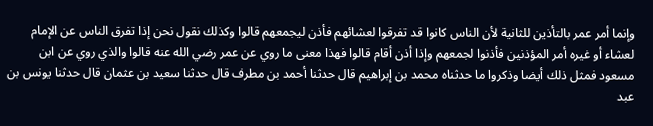وإنما أمر عمر بالتأذين للثانية لأن الناس كانوا قد تفرقوا لعشائهم فأذن ليجمعهم قالوا وكذلك نقول نحن إذا تفرق الناس عن الإمام لعشاء أو غيره أمر المؤذنين فأذنوا لجمعهم وإذا أذن أقام قالوا فهذا معنى ما روي عن عمر رضي الله عنه قالوا والذي روي عن ابن مسعود فمثل ذلك أيضا وذكروا ما حدثناه محمد بن إبراهيم قال حدثنا أحمد بن مطرف قال حدثنا سعيد بن عثمان قال حدثنا يونس بن عبد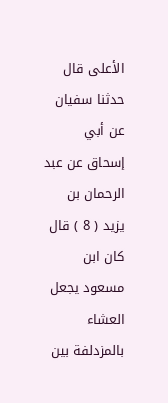الأعلى قال حدثنا سفيان عن أبي إسحاق عن عبد الرحمان بن يزيد ( 8 ) قال كان ابن مسعود يجعل العشاء بالمزدلفة بين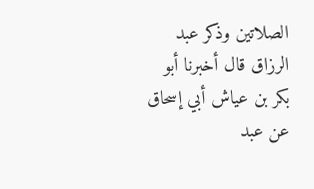الصلاتين وذكر عبد الرزاق قال أخبرنا أبو بكر بن عياش أبي إسحاق عن عبد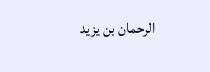الرحمان بن يزيد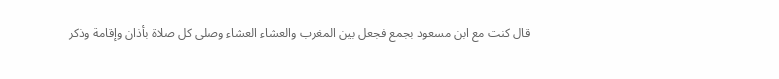قال كنت مع ابن مسعود بجمع فجعل بين المغرب والعشاء العشاء وصلى كل صلاة بأذان وإقامة وذكر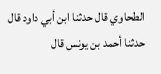الطحاوي قال حدثنا ابن أبي داود قال حدثنا أحمد بن يونس قال